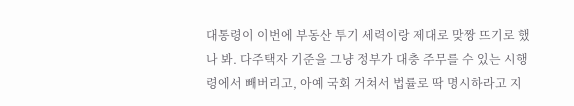대통령이 이번에 부동산 투기 세력이랑 제대로 맞짱 뜨기로 했나 봐. 다주택자 기준을 그냥 정부가 대충 주무를 수 있는 시행령에서 빼버리고, 아예 국회 거쳐서 법률로 딱 명시하라고 지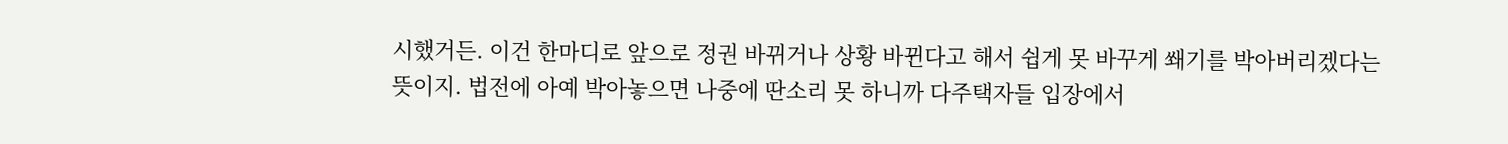시했거든. 이건 한마디로 앞으로 정권 바뀌거나 상황 바뀐다고 해서 쉽게 못 바꾸게 쐐기를 박아버리겠다는 뜻이지. 법전에 아예 박아놓으면 나중에 딴소리 못 하니까 다주택자들 입장에서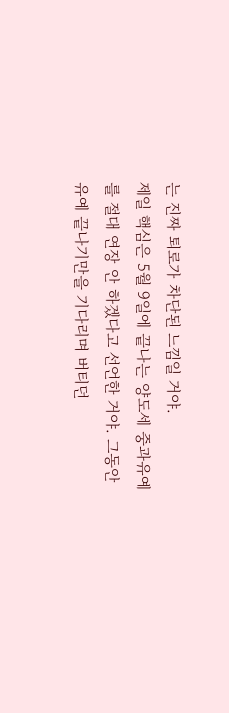는 진짜 퇴로가 차단된 느낌일 거야.
제일 핵심은 5월 9일에 끝나는 양도세 중과유예를 절대 연장 안 하겠다고 선언한 거야. 그동안 유예 끝나기만을 기다리며 버티던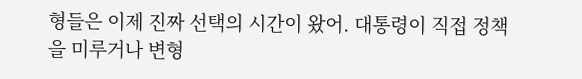형들은 이제 진짜 선택의 시간이 왔어. 대통령이 직접 정책을 미루거나 변형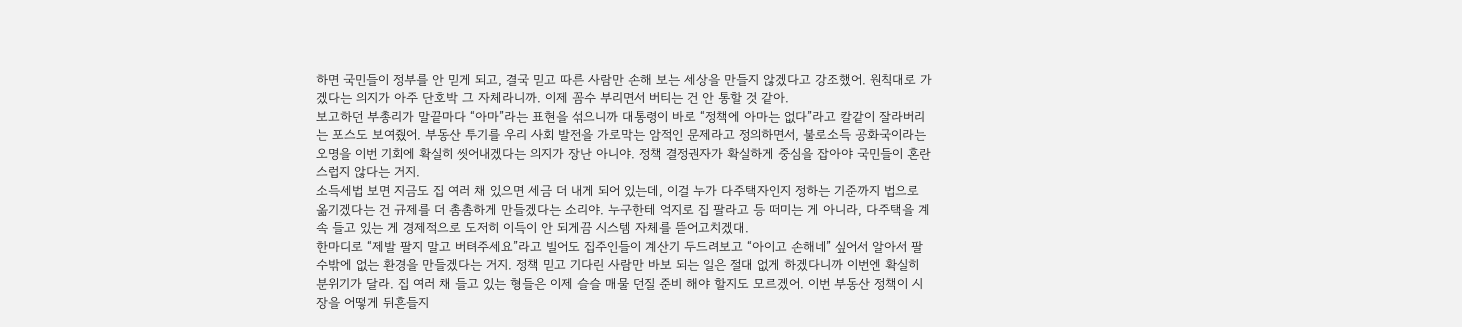하면 국민들이 정부를 안 믿게 되고, 결국 믿고 따른 사람만 손해 보는 세상을 만들지 않겠다고 강조했어. 원칙대로 가겠다는 의지가 아주 단호박 그 자체라니까. 이제 꼼수 부리면서 버티는 건 안 통할 것 같아.
보고하던 부총리가 말끝마다 “아마”라는 표현을 섞으니까 대통령이 바로 “정책에 아마는 없다”라고 칼같이 잘라버리는 포스도 보여줬어. 부동산 투기를 우리 사회 발전을 가로막는 암적인 문제라고 정의하면서, 불로소득 공화국이라는 오명을 이번 기회에 확실히 씻어내겠다는 의지가 장난 아니야. 정책 결정권자가 확실하게 중심을 잡아야 국민들이 혼란스럽지 않다는 거지.
소득세법 보면 지금도 집 여러 채 있으면 세금 더 내게 되어 있는데, 이걸 누가 다주택자인지 정하는 기준까지 법으로 옮기겠다는 건 규제를 더 촘촘하게 만들겠다는 소리야. 누구한테 억지로 집 팔라고 등 떠미는 게 아니라, 다주택을 계속 들고 있는 게 경제적으로 도저히 이득이 안 되게끔 시스템 자체를 뜯어고치겠대.
한마디로 “제발 팔지 말고 버텨주세요”라고 빌어도 집주인들이 계산기 두드려보고 “아이고 손해네” 싶어서 알아서 팔 수밖에 없는 환경을 만들겠다는 거지. 정책 믿고 기다린 사람만 바보 되는 일은 절대 없게 하겠다니까 이번엔 확실히 분위기가 달라. 집 여러 채 들고 있는 형들은 이제 슬슬 매물 던질 준비 해야 할지도 모르겠어. 이번 부동산 정책이 시장을 어떻게 뒤흔들지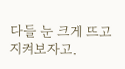다들 눈 크게 뜨고 지켜보자고.